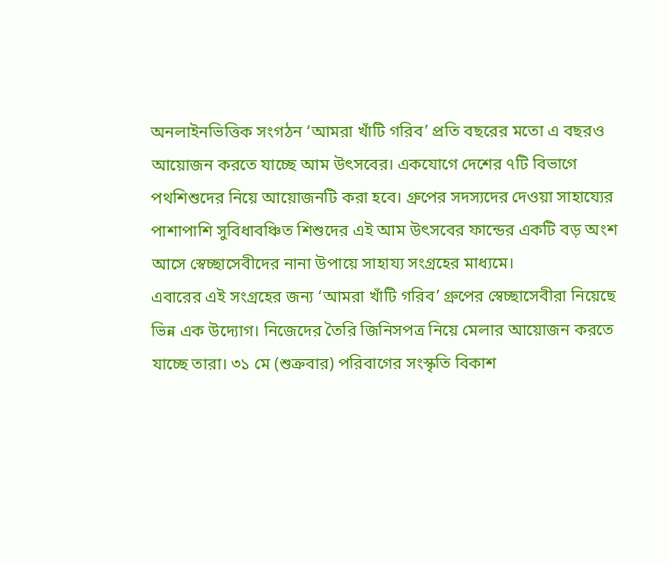অনলাইনভিত্তিক সংগঠন ‘আমরা খাঁটি গরিব’ প্রতি বছরের মতো এ বছরও আয়োজন করতে যাচ্ছে আম উৎসবের। একযোগে দেশের ৭টি বিভাগে পথশিশুদের নিয়ে আয়োজনটি করা হবে। গ্রুপের সদস্যদের দেওয়া সাহায্যের পাশাপাশি সুবিধাবঞ্চিত শিশুদের এই আম উৎসবের ফান্ডের একটি বড় অংশ আসে স্বেচ্ছাসেবীদের নানা উপায়ে সাহায্য সংগ্রহের মাধ্যমে।
এবারের এই সংগ্রহের জন্য ‘আমরা খাঁটি গরিব’ গ্রুপের স্বেচ্ছাসেবীরা নিয়েছে ভিন্ন এক উদ্যোগ। নিজেদের তৈরি জিনিসপত্র নিয়ে মেলার আয়োজন করতে যাচ্ছে তারা। ৩১ মে (শুক্রবার) পরিবাগের সংস্কৃতি বিকাশ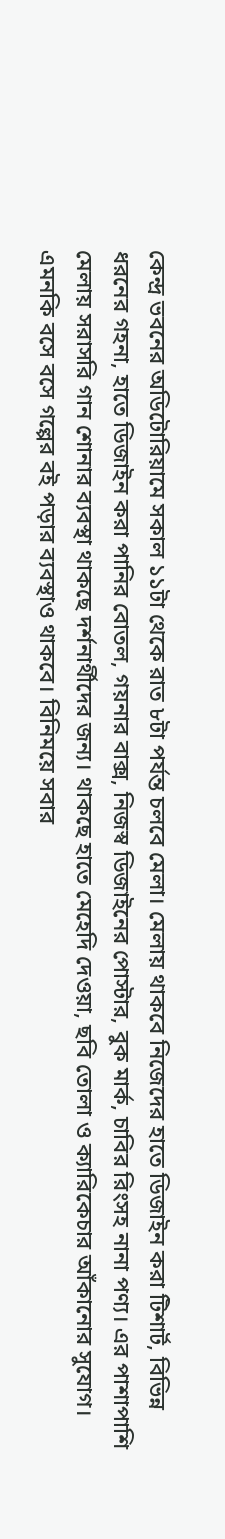কেন্দ্র ভবনের অডিটোরিয়ামে সকাল ১১টা থেকে রাত ৮টা পর্যন্ত চলবে মেলা। মেলায় থাকবে নিজেদের হাতে ডিজাইন করা টিশার্ট, বিভিন্ন ধরনের গহনা, হাতে ডিজাইন করা পানির বোতল, গয়নার বাক্স, নিজস্ব ডিজাইনের পোস্টার, বুক মার্ক, চাবির রিংসহ নানা পণ্য। এর পাশাপাশি মেলায় সরাসরি গান শোনার ব্যবস্থা থাকছে দর্শনার্থীদের জন্য। থাকছে হাতে মেহেদি দেওয়া, ছবি তোলা ও ক্যারিকেচার আঁকানোর সুযোগ। এমনকি বসে বসে গল্পের বই পড়ার ব্যবস্থাও থাকবে। বিনিময়ে সবার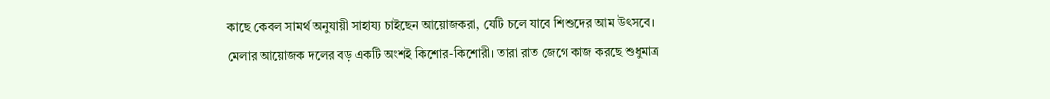কাছে কেবল সামর্থ অনুযায়ী সাহায্য চাইছেন আয়োজকরা, যেটি চলে যাবে শিশুদের আম উৎসবে। মেলার আয়োজক দলের বড় একটি অংশই কিশোর-কিশোরী। তারা রাত জেগে কাজ করছে শুধুমাত্র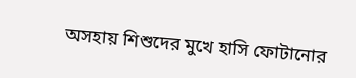অসহায় শিশুদের মুখে হাসি ফোটানোর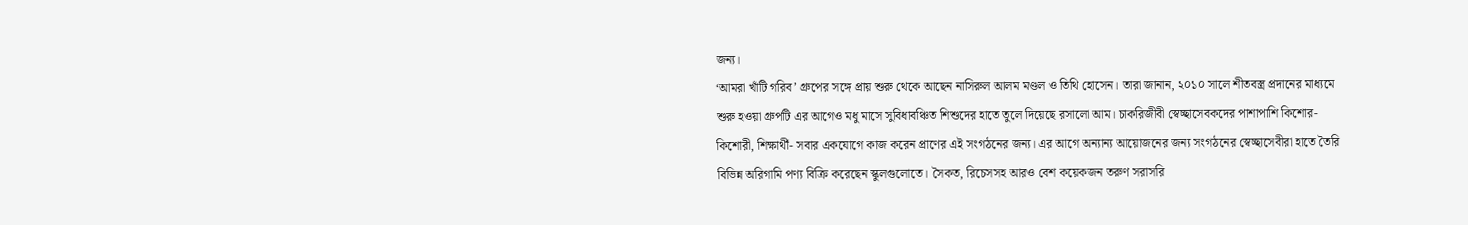জন্য।
‘আমরা খাঁটি গরিব’ গ্রুপের সঙ্গে প্রায় শুরু থেকে আছেন নাসিরুল আলম মণ্ডল ও তিথি হোসেন। তারা জানান, ২০১০ সালে শীতবস্ত্র প্রদানের মাধ্যমে শুরু হওয়া গ্রুপটি এর আগেও মধু মাসে সুবিধাবঞ্চিত শিশুদের হাতে তুলে দিয়েছে রসালো আম। চাকরিজীবী স্বেচ্ছাসেবকদের পাশাপাশি কিশোর-কিশোরী, শিক্ষার্থী- সবার একযোগে কাজ করেন প্রাণের এই সংগঠনের জন্য। এর আগে অন্যান্য আয়োজনের জন্য সংগঠনের স্বেচ্ছাসেবীরা হাতে তৈরি বিভিন্ন অরিগামি পণ্য বিক্রি করেছেন স্কুলগুলোতে। সৈকত, রিচেসসহ আরও বেশ কয়েকজন তরুণ সরাসরি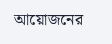আয়োজনের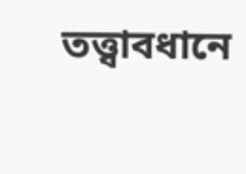তত্ত্বাবধানে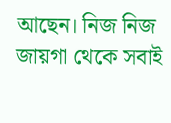আছেন। নিজ নিজ জায়গা থেকে সবাই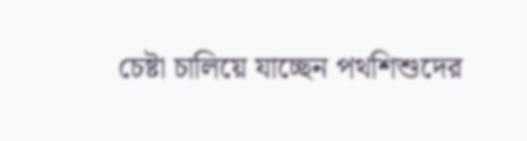চেষ্টা চালিয়ে যাচ্ছেন পথশিশুদের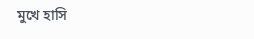মুখে হাসি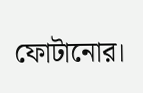ফোটানোর।